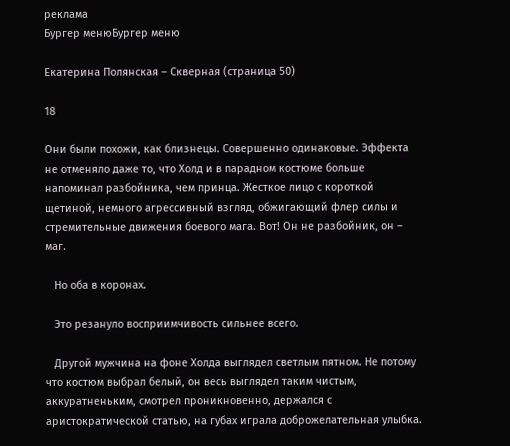реклама
Бургер менюБургер меню

Екатерина Полянская – Скверная (страница 50)

18

Они были похожи, как близнецы. Совершенно одинаковые. Эффекта не отменяло даже то, что Холд и в парадном костюме больше напоминал разбойника, чем принца. Жесткое лицо с короткой щетиной, немного агрессивный взгляд, обжигающий флер силы и стремительные движения боевого мага. Вот! Он не разбойник, он – маг.

   Но оба в коронах.

   Это резануло восприимчивость сильнее всего.

   Другой мужчина на фоне Холда выглядел светлым пятном. Не потому что костюм выбрал белый, он весь выглядел таким чистым, аккуратненьким, смотрел проникновенно, держался с аристократической статью, на губах играла доброжелательная улыбка.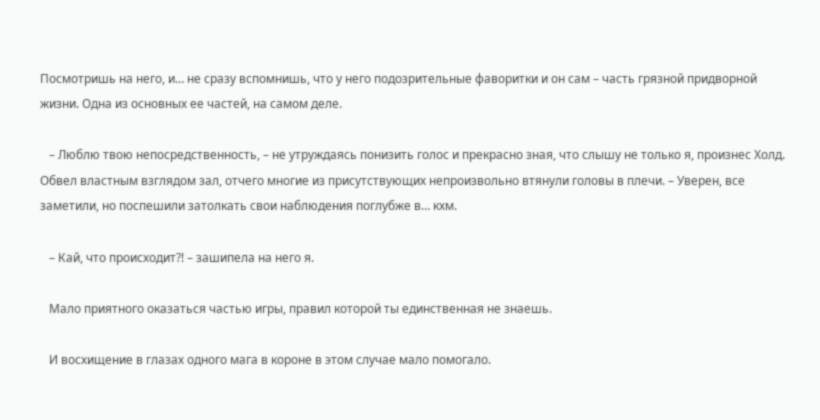Посмотришь на него, и… не сразу вспомнишь, что у него подозрительные фаворитки и он сам – часть грязной придворной жизни. Одна из основных ее частей, на самом деле.

   – Люблю твою непосредственность, – не утруждаясь понизить голос и прекрасно зная, что слышу не только я, произнес Холд. Обвел властным взглядом зал, отчего многие из присутствующих непроизвольно втянули головы в плечи. – Уверен, все заметили, но поспешили затолкать свои наблюдения поглубже в… кхм.

   – Кай, что происходит?! – зашипела на него я.

   Мало приятного оказаться частью игры, правил которой ты единственная не знаешь.

   И восхищение в глазах одного мага в короне в этом случае мало помогало.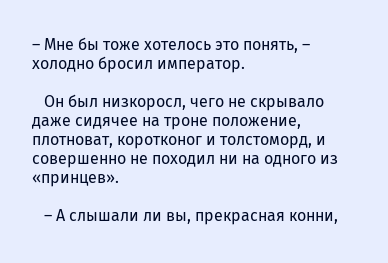– Мне бы тоже хотелось это понять, – холодно бросил император.

   Он был низкоросл, чего не скрывало даже сидячее на троне положение, плотноват, коротконог и толстоморд, и совершенно не походил ни на одного из «принцев».

   – А слышали ли вы, прекрасная конни,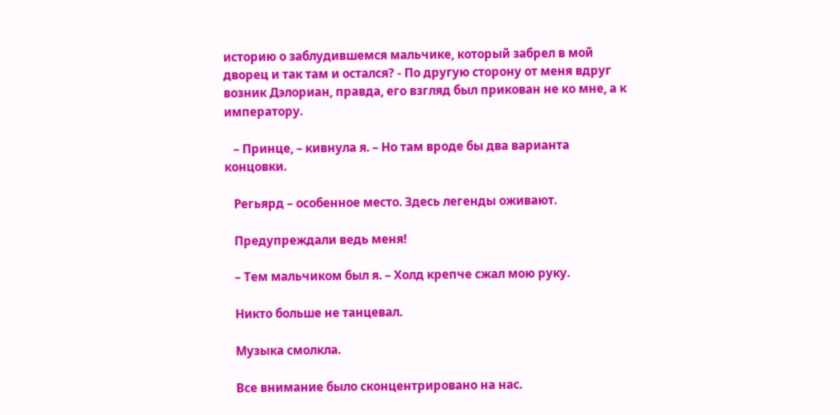историю о заблудившемся мальчике, который забрел в мой дворец и так там и остался? - По другую сторону от меня вдруг возник Дэлориан, правда, его взгляд был прикован не ко мне, а к императору.

   – Принце, – кивнула я. – Но там вроде бы два варианта концовки.

   Регьярд – особенное место. Здесь легенды оживают.

   Предупреждали ведь меня!

   – Тем мальчиком был я. – Холд крепче сжал мою руку.

   Никто больше не танцевал.

   Музыка смолкла.

   Все внимание было сконцентрировано на нас.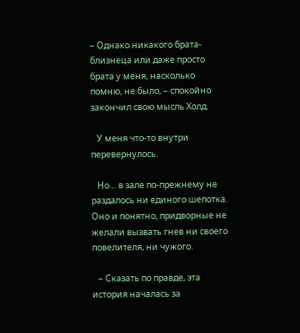– Однако никакого брата-близнеца или даже просто брата у меня, насколько помню, не было, – спокойно закончил свою мысль Холд.

   У меня что-то внутри перевернулось.

   Но… в зале по-прежнему не раздалось ни единого шепотка. Оно и понятно, придворные не желали вызвать гнев ни своего повелителя, ни чужого.

   – Сказать по правде, эта история началась за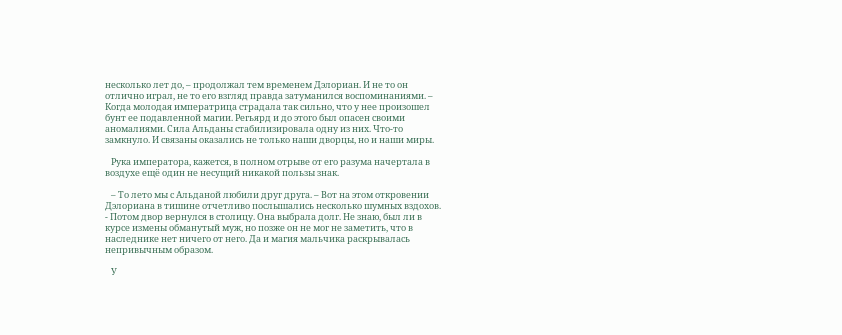несколько лет до, – продолжал тем временем Дэлориан. И не то он отлично играл, не то его взгляд правда затуманился воспоминаниями. – Когда молодая императрица страдала так сильно, что у нее произошел бунт ее подавленной магии. Регьярд и до этого был опасен своими аномалиями. Сила Альданы стабилизировала одну из них. Что-то замкнуло. И связаны оказались не только наши дворцы, но и наши миры.

   Рука императора, кажется, в полном отрыве от его разума начертала в воздухе ещё один не несущий никакой пользы знак.

   – То лето мы с Альданой любили друг друга. – Вот на этом откровении Дэлориана в тишине отчетливо послышались несколько шумных вздохов. - Потом двор вернулся в столицу. Она выбрала долг. Не знаю, был ли в курсе измены обманутый муж, но позже он не мог не заметить, что в наследнике нет ничего от него. Да и магия мальчика раскрывалась непривычным образом.

   У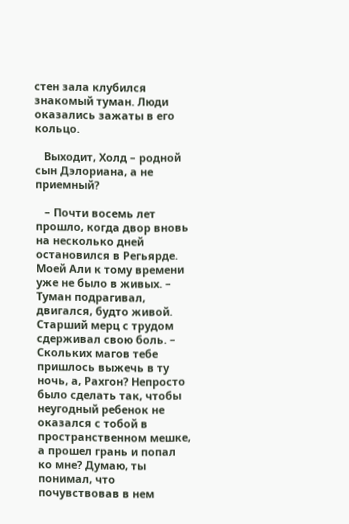стен зала клубился знакомый туман. Люди оказались зажаты в его кольцо.

   Выходит, Холд – родной сын Дэлориана, а не приемный?

   – Почти восемь лет прошло, когда двор вновь на несколько дней остановился в Регьярде. Моей Али к тому времени уже не было в живых. – Туман подрагивал, двигался, будто живой. Старший мерц с трудом сдерживал свою боль. – Скольких магов тебе пришлось выжечь в ту ночь, а, Рахгон? Непросто было сделать так, чтобы неугодный ребенок не оказался с тобой в пространственном мешке, а прошел грань и попал ко мне? Думаю, ты понимал, что почувствовав в нем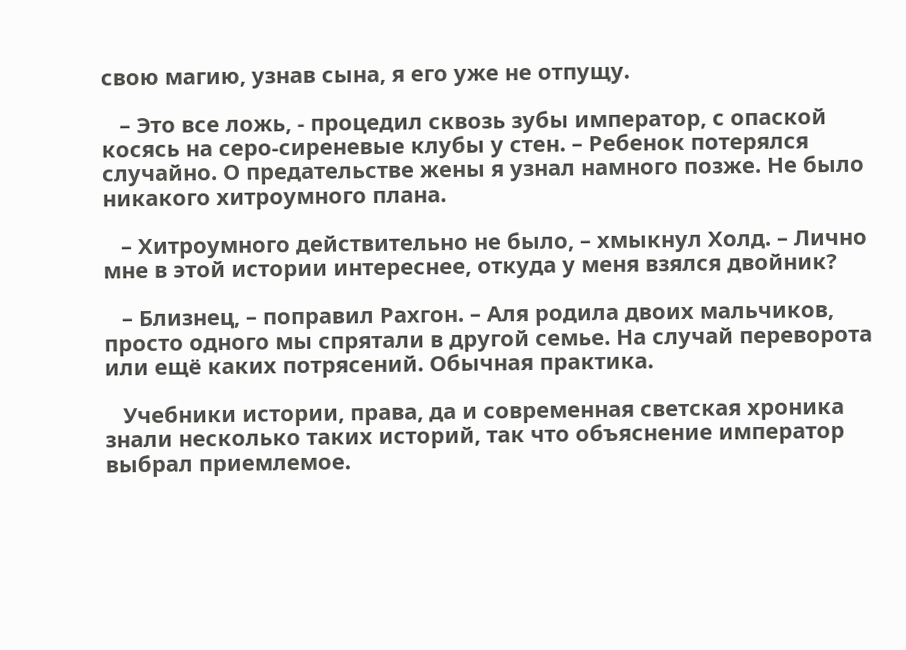свою магию, узнав сына, я его уже не отпущу.

   – Это все ложь, - процедил сквозь зубы император, с опаской косясь на серо-сиреневые клубы у стен. – Ребенок потерялся случайно. О предательстве жены я узнал намного позже. Не было никакого хитроумного плана.

   – Хитроумного действительно не было, – хмыкнул Холд. – Лично мне в этой истории интереснее, откуда у меня взялся двойник?

   – Близнец, – поправил Рахгон. – Аля родила двоих мальчиков, просто одного мы спрятали в другой семье. На случай переворота или ещё каких потрясений. Обычная практика.

   Учебники истории, права, да и современная светская хроника знали несколько таких историй, так что объяснение император выбрал приемлемое.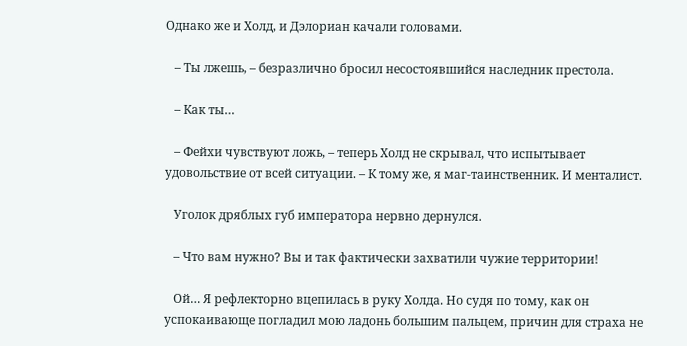Однако же и Холд, и Дэлориан качали головами.

   – Ты лжешь, – безразлично бросил несостоявшийся наследник престола.

   – Как ты…

   – Фейхи чувствуют ложь, – теперь Холд не скрывал, что испытывает удовольствие от всей ситуации. – К тому же, я маг-таинственник. И менталист.

   Уголок дряблых губ императора нервно дернулся.

   – Что вам нужно? Вы и так фактически захватили чужие территории!

   Ой… Я рефлекторно вцепилась в руку Холда. Но судя по тому, как он успокаивающе погладил мою ладонь большим пальцем, причин для страха не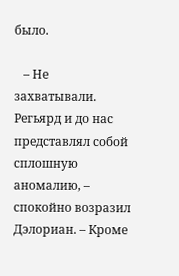было.

   – Не захватывали. Регьярд и до нас представлял собой сплошную аномалию, – спокойно возразил Дэлориан. – Кроме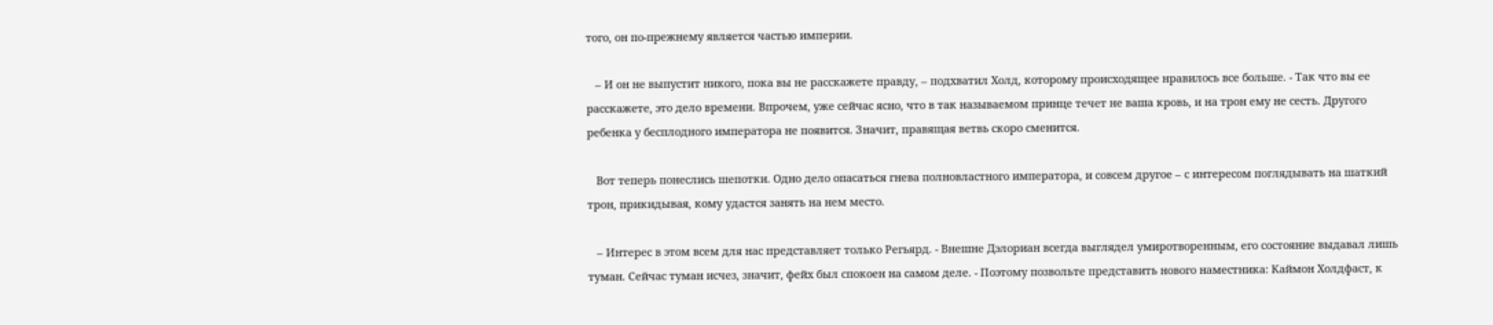того, он по-прежнему является частью империи.

   – И он не выпустит никого, пока вы не расскажете правду, – подхватил Холд, которому происходящее нравилось все больше. - Так что вы ее расскажете, это дело времени. Впрочем, уже сейчас ясно, что в так называемом принце течет не ваша кровь, и на трон ему не сесть. Другого ребенка у бесплодного императора не появится. Значит, правящая ветвь скоро сменится.

   Вот теперь понеслись шепотки. Одно дело опасаться гнева полновластного императора, и совсем другое – с интересом поглядывать на шаткий трон, прикидывая, кому удастся занять на нем место.

   – Интерес в этом всем для нас представляет только Регьярд. - Внешне Дэлориан всегда выглядел умиротворенным, его состояние выдавал лишь туман. Сейчас туман исчез, значит, фейх был спокоен на самом деле. - Поэтому позвольте представить нового наместника: Каймон Холдфаст, к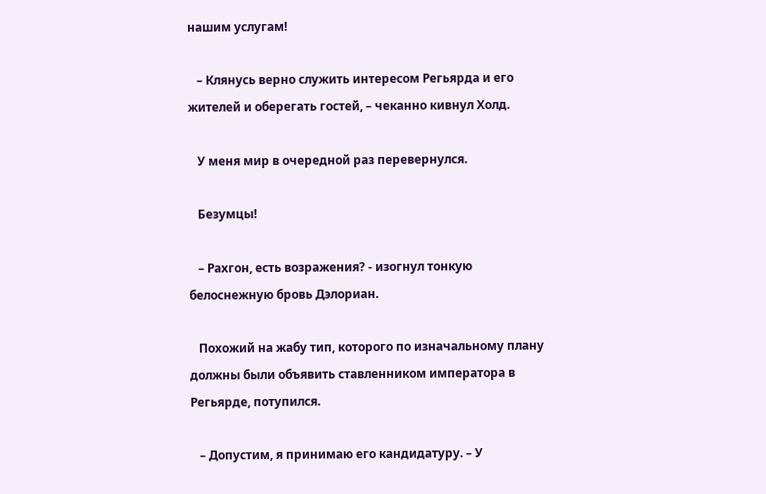нашим услугам!

   – Клянусь верно служить интересом Регьярда и его жителей и оберегать гостей, – чеканно кивнул Холд.

   У меня мир в очередной раз перевернулся.

   Безумцы!

   – Рахгон, есть возражения? - изогнул тонкую белоснежную бровь Дэлориан.

   Похожий на жабу тип, которого по изначальному плану должны были объявить ставленником императора в Регьярде, потупился.

   – Допустим, я принимаю его кандидатуру. – У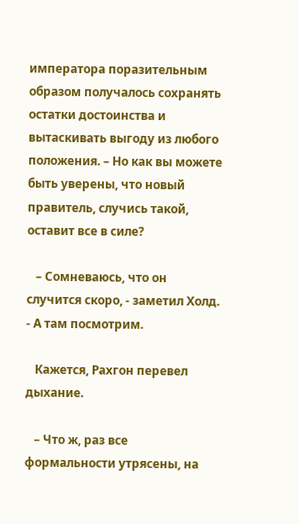императора поразительным образом получалось сохранять остатки достоинства и вытаскивать выгоду из любого положения. – Но как вы можете быть уверены, что новый правитель, случись такой, оставит все в силе?

   – Сомневаюсь, что он случится скоро, - заметил Холд. - А там посмотрим.

   Кажется, Рахгон перевел дыхание.

   – Что ж, раз все формальности утрясены, на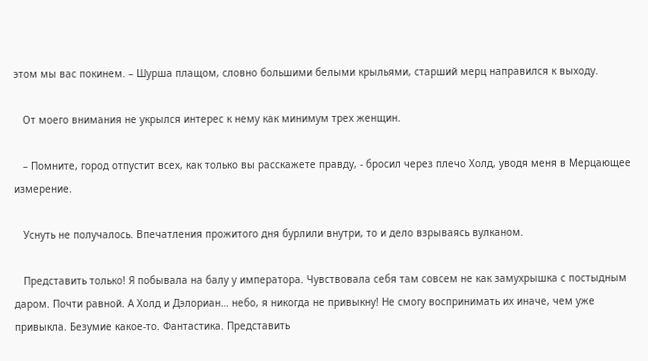этом мы вас покинем. – Шурша плащом, словно большими белыми крыльями, старший мерц направился к выходу.

   От моего внимания не укрылся интерес к нему как минимум трех женщин.

   – Помните, город отпустит всех, как только вы расскажете правду, - бросил через плечо Холд, уводя меня в Мерцающее измерение.

   Уснуть не получалось. Впечатления прожитого дня бурлили внутри, то и дело взрываясь вулканом.

   Представить только! Я побывала на балу у императора. Чувствовала себя там совсем не как замухрышка с постыдным даром. Почти равной. А Холд и Дэлориан… небо, я никогда не привыкну! Не смогу воспринимать их иначе, чем уже привыкла. Безумие какое-то. Фантастика. Представить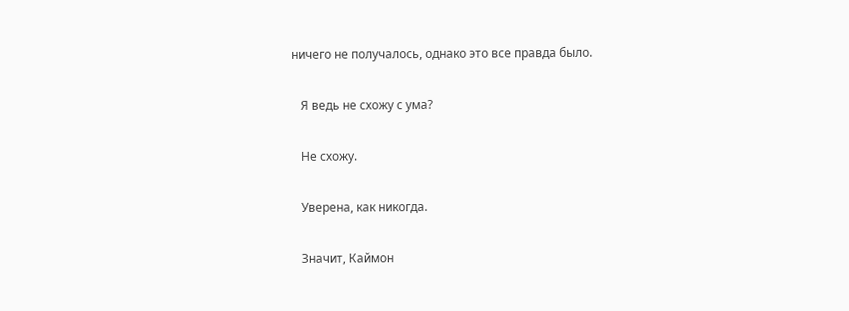ничего не получалось, однако это все правда было.

   Я ведь не схожу с ума?

   Не схожу.

   Уверена, как никогда.

   Значит, Каймон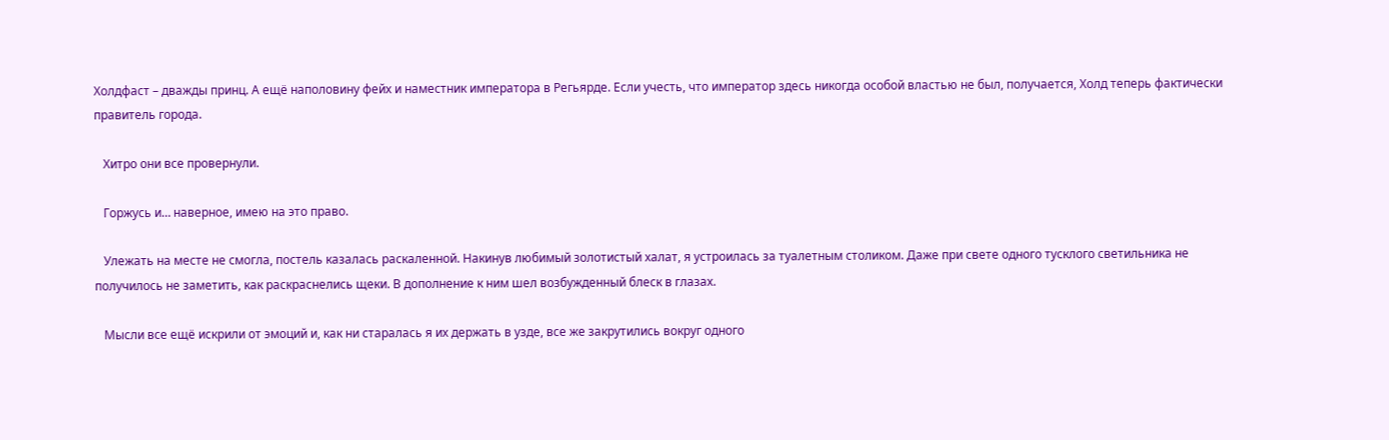Холдфаст – дважды принц. А ещё наполовину фейх и наместник императора в Регьярде. Если учесть, что император здесь никогда особой властью не был, получается, Холд теперь фактически правитель города.

   Хитро они все провернули.

   Горжусь и… наверное, имею на это право.

   Улежать на месте не смогла, постель казалась раскаленной. Накинув любимый золотистый халат, я устроилась за туалетным столиком. Даже при свете одного тусклого светильника не получилось не заметить, как раскраснелись щеки. В дополнение к ним шел возбужденный блеск в глазах.

   Мысли все ещё искрили от эмоций и, как ни старалась я их держать в узде, все же закрутились вокруг одного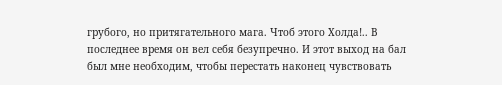грубого, но притягательного мага. Чтоб этого Холда!.. В последнее время он вел себя безупречно. И этот выход на бал был мне необходим, чтобы перестать наконец чувствовать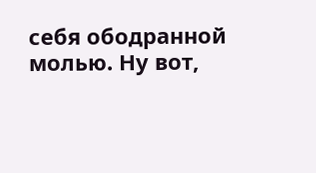себя ободранной молью. Ну вот,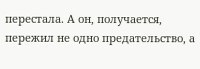перестала. А он, получается, пережил не одно предательство, а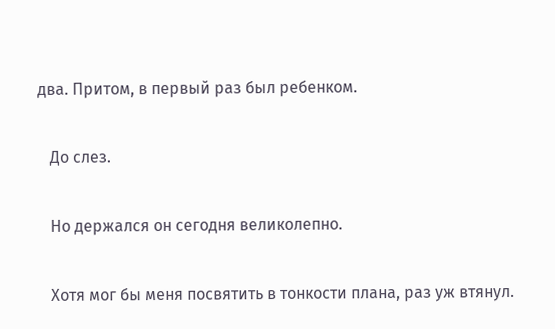два. Притом, в первый раз был ребенком.

   До слез.

   Но держался он сегодня великолепно.

   Хотя мог бы меня посвятить в тонкости плана, раз уж втянул.